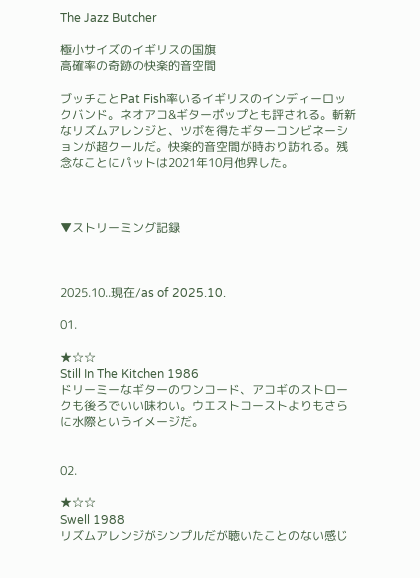The Jazz Butcher

極小サイズのイギリスの国旗
高確率の奇跡の快楽的音空間

ブッチことPat Fish率いるイギリスのインディーロックバンド。ネオアコ&ギターポップとも評される。斬新なリズムアレンジと、ツボを得たギターコンビネーションが超クールだ。快楽的音空間が時おり訪れる。残念なことにパットは2021年10月他界した。



▼ストリーミング記録



2025.10..現在/as of 2025.10.

01.

★☆☆
Still In The Kitchen 1986
ドリーミーなギターのワンコード、アコギのストロークも後ろでいい味わい。ウエストコーストよりもさらに水際というイメージだ。


02.

★☆☆
Swell 1988
リズムアレンジがシンプルだが聴いたことのない感じ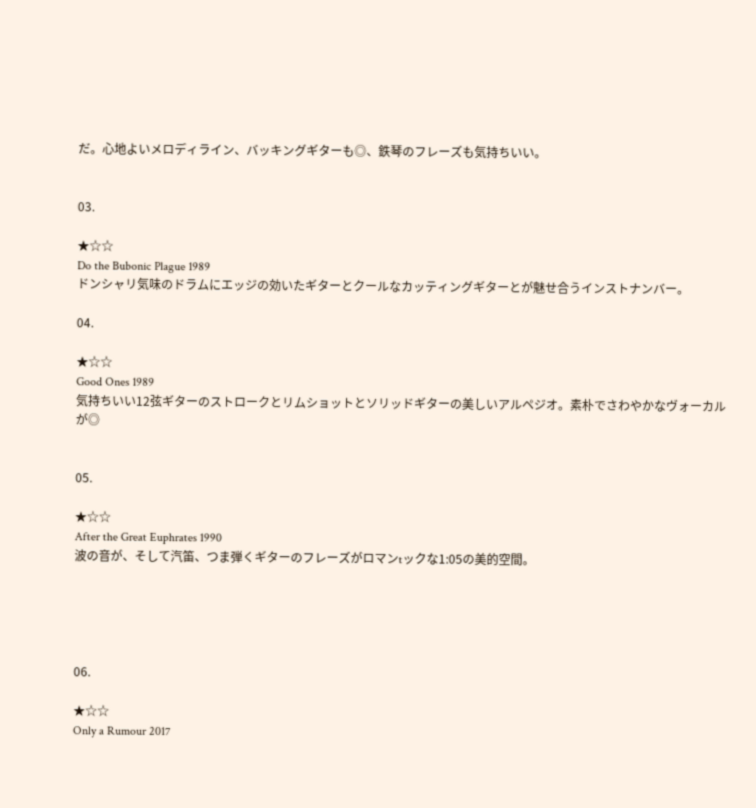だ。心地よいメロディライン、バッキングギターも◎、鉄琴のフレーズも気持ちいい。


03.

★☆☆
Do the Bubonic Plague 1989
ドンシャリ気味のドラムにエッジの効いたギターとクールなカッティングギターとが魅せ合うインストナンバー。

04.

★☆☆
Good Ones 1989
気持ちいい12弦ギターのストロークとリムショットとソリッドギターの美しいアルペジオ。素朴でさわやかなヴォーカルが◎


05.

★☆☆
After the Great Euphrates 1990
波の音が、そして汽笛、つま弾くギターのフレーズがロマンtックな1:05の美的空間。





06.

★☆☆
Only a Rumour 2017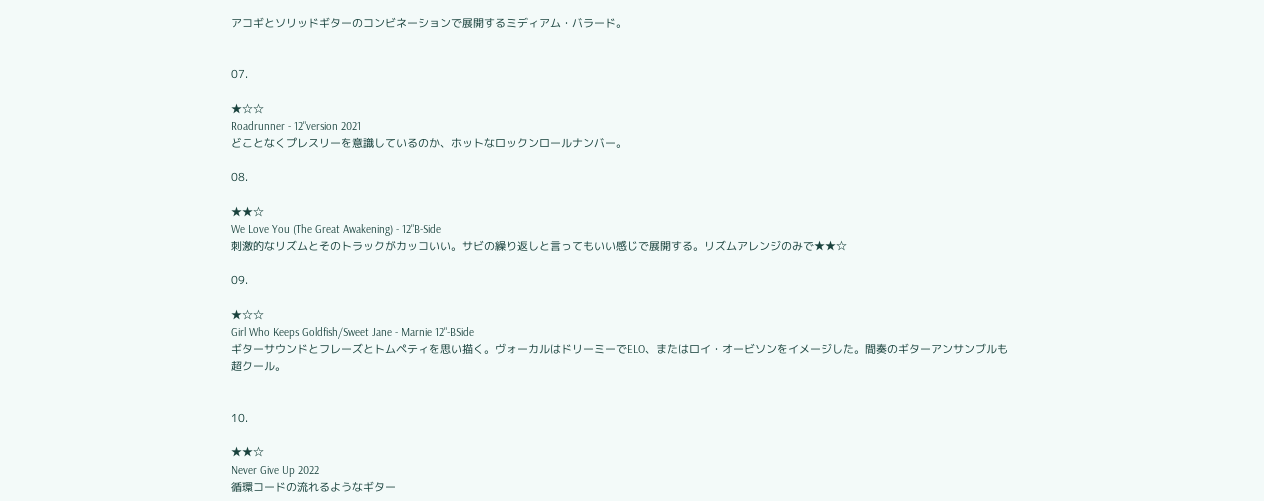アコギとソリッドギターのコンビネーションで展開するミディアム・バラード。


07.

★☆☆
Roadrunner - 12"version 2021
どことなくプレスリーを意識しているのか、ホットなロックンロールナンバー。

08.

★★☆
We Love You (The Great Awakening) - 12"B-Side
刺激的なリズムとそのトラックがカッコいい。サビの繰り返しと言ってもいい感じで展開する。リズムアレンジのみで★★☆

09.

★☆☆
Girl Who Keeps Goldfish/Sweet Jane - Marnie 12"-BSide
ギターサウンドとフレーズとトムペティを思い描く。ヴォーカルはドリーミーでELO、またはロイ・オービソンをイメージした。間奏のギターアンサンブルも超クール。


10.

★★☆
Never Give Up 2022
循環コードの流れるようなギター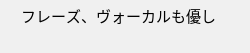フレーズ、ヴォーカルも優し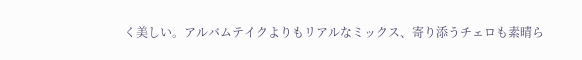く美しい。アルバムテイクよりもリアルなミックス、寄り添うチェロも素晴ら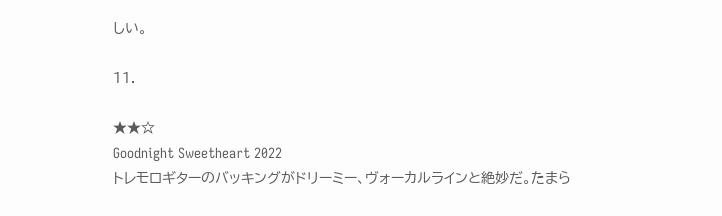しい。

11.

★★☆
Goodnight Sweetheart 2022
トレモロギターのバッキングがドリーミー、ヴォーカルラインと絶妙だ。たまら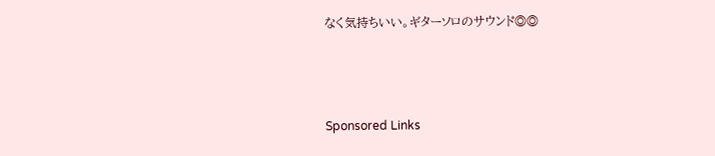なく気持ちいい。ギターソロのサウンド◎◎



Sponsored Links